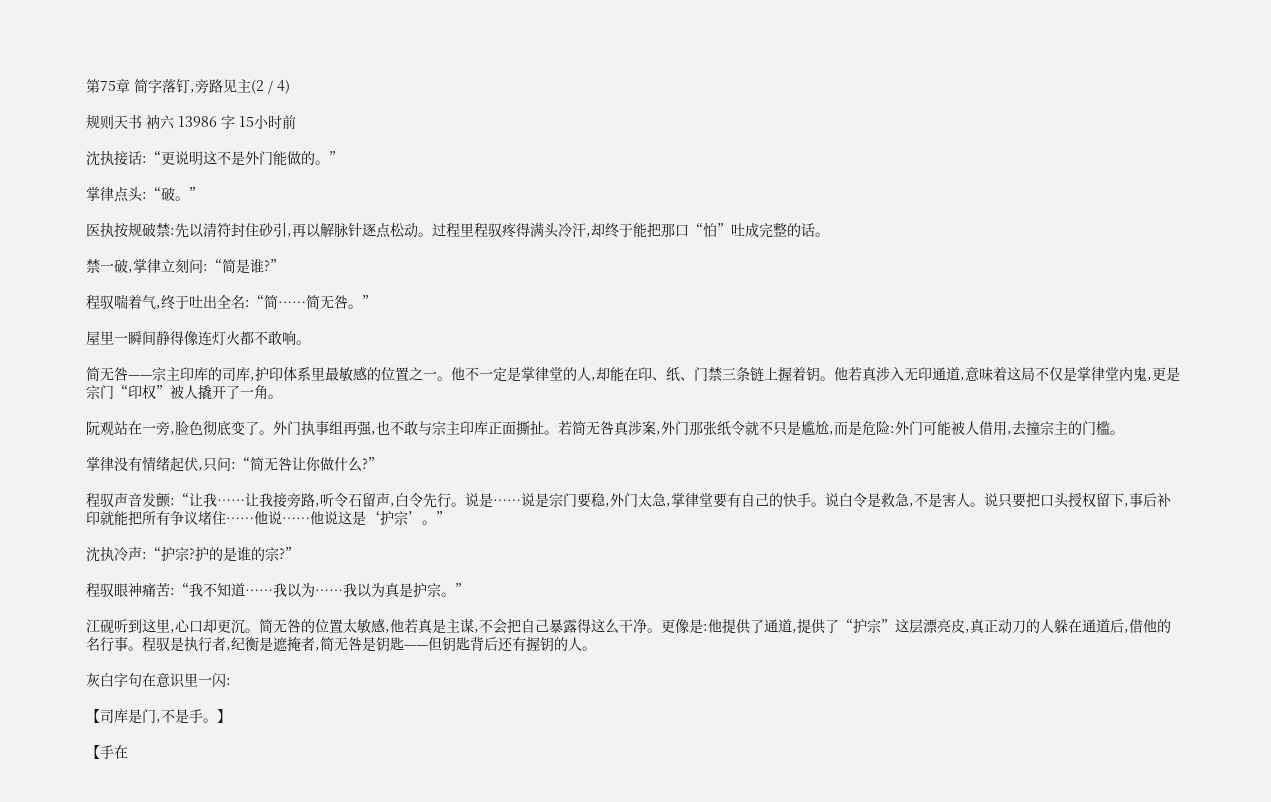第75章 简字落钉,旁路见主(2 / 4)

规则天书 衲六 13986 字 15小时前

沈执接话:“更说明这不是外门能做的。”

掌律点头:“破。”

医执按规破禁:先以清符封住砂引,再以解脉针逐点松动。过程里程驭疼得满头冷汗,却终于能把那口“怕”吐成完整的话。

禁一破,掌律立刻问:“简是谁?”

程驭喘着气,终于吐出全名:“简……简无咎。”

屋里一瞬间静得像连灯火都不敢响。

简无咎——宗主印库的司库,护印体系里最敏感的位置之一。他不一定是掌律堂的人,却能在印、纸、门禁三条链上握着钥。他若真涉入无印通道,意味着这局不仅是掌律堂内鬼,更是宗门“印权”被人撬开了一角。

阮观站在一旁,脸色彻底变了。外门执事组再强,也不敢与宗主印库正面撕扯。若简无咎真涉案,外门那张纸令就不只是尴尬,而是危险:外门可能被人借用,去撞宗主的门槛。

掌律没有情绪起伏,只问:“简无咎让你做什么?”

程驭声音发颤:“让我……让我接旁路,听令石留声,白令先行。说是……说是宗门要稳,外门太急,掌律堂要有自己的快手。说白令是救急,不是害人。说只要把口头授权留下,事后补印就能把所有争议堵住……他说……他说这是‘护宗’。”

沈执冷声:“护宗?护的是谁的宗?”

程驭眼神痛苦:“我不知道……我以为……我以为真是护宗。”

江砚听到这里,心口却更沉。简无咎的位置太敏感,他若真是主谋,不会把自己暴露得这么干净。更像是:他提供了通道,提供了“护宗”这层漂亮皮,真正动刀的人躲在通道后,借他的名行事。程驭是执行者,纪衡是遮掩者,简无咎是钥匙——但钥匙背后还有握钥的人。

灰白字句在意识里一闪:

【司库是门,不是手。】

【手在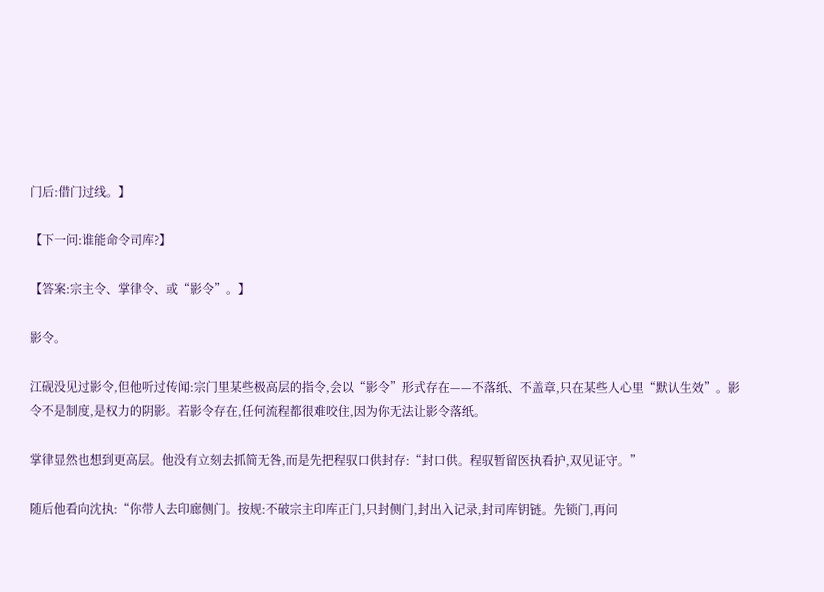门后:借门过线。】

【下一问:谁能命令司库?】

【答案:宗主令、掌律令、或“影令”。】

影令。

江砚没见过影令,但他听过传闻:宗门里某些极高层的指令,会以“影令”形式存在——不落纸、不盖章,只在某些人心里“默认生效”。影令不是制度,是权力的阴影。若影令存在,任何流程都很难咬住,因为你无法让影令落纸。

掌律显然也想到更高层。他没有立刻去抓简无咎,而是先把程驭口供封存:“封口供。程驭暂留医执看护,双见证守。”

随后他看向沈执:“你带人去印廊侧门。按规:不破宗主印库正门,只封侧门,封出入记录,封司库钥链。先锁门,再问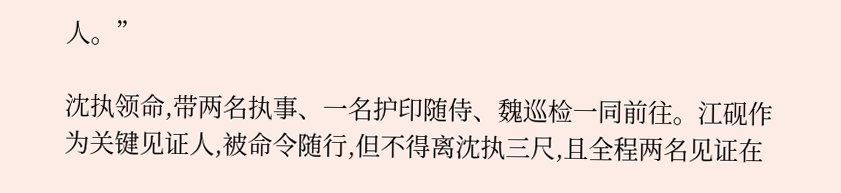人。”

沈执领命,带两名执事、一名护印随侍、魏巡检一同前往。江砚作为关键见证人,被命令随行,但不得离沈执三尺,且全程两名见证在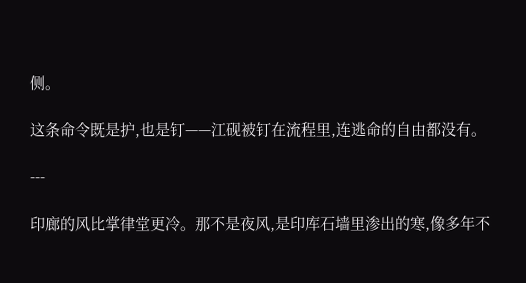侧。

这条命令既是护,也是钉——江砚被钉在流程里,连逃命的自由都没有。

---

印廊的风比掌律堂更冷。那不是夜风,是印库石墙里渗出的寒,像多年不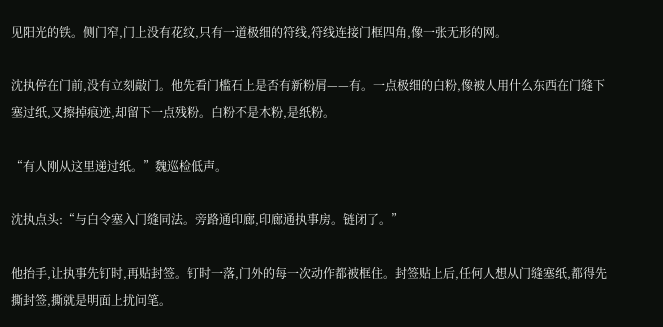见阳光的铁。侧门窄,门上没有花纹,只有一道极细的符线,符线连接门框四角,像一张无形的网。

沈执停在门前,没有立刻敲门。他先看门槛石上是否有新粉屑——有。一点极细的白粉,像被人用什么东西在门缝下塞过纸,又擦掉痕迹,却留下一点残粉。白粉不是木粉,是纸粉。

“有人刚从这里递过纸。”魏巡检低声。

沈执点头:“与白令塞入门缝同法。旁路通印廊,印廊通执事房。链闭了。”

他抬手,让执事先钉时,再贴封签。钉时一落,门外的每一次动作都被框住。封签贴上后,任何人想从门缝塞纸,都得先撕封签,撕就是明面上扰问笔。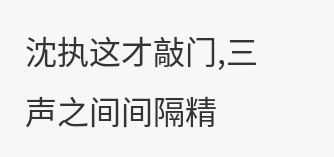沈执这才敲门,三声之间间隔精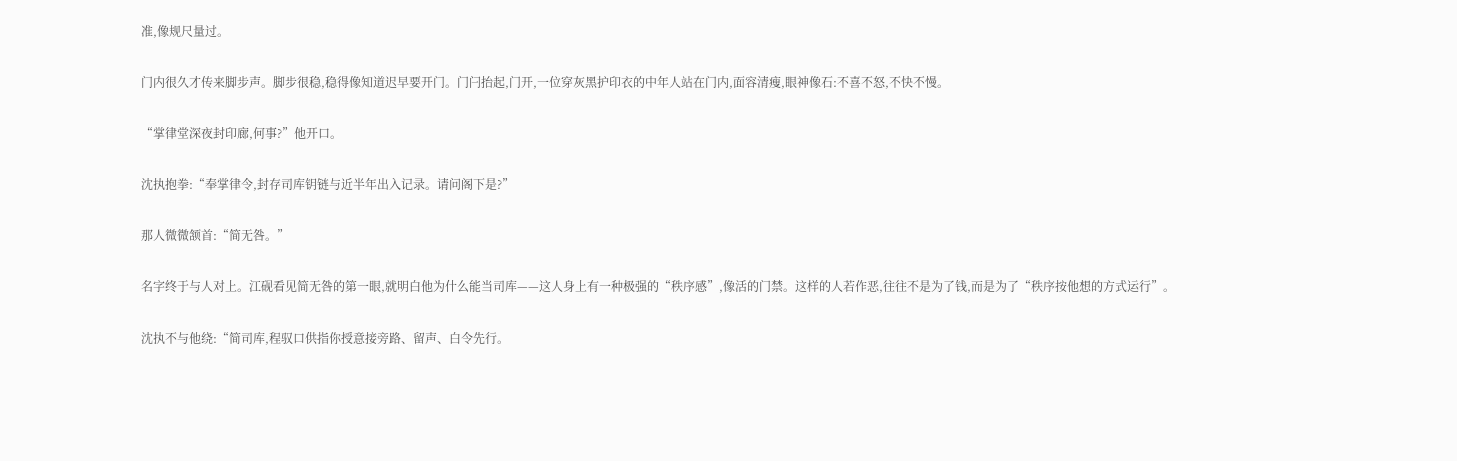准,像规尺量过。

门内很久才传来脚步声。脚步很稳,稳得像知道迟早要开门。门闩抬起,门开,一位穿灰黑护印衣的中年人站在门内,面容清瘦,眼神像石:不喜不怒,不快不慢。

“掌律堂深夜封印廊,何事?”他开口。

沈执抱拳:“奉掌律令,封存司库钥链与近半年出入记录。请问阁下是?”

那人微微颔首:“简无咎。”

名字终于与人对上。江砚看见简无咎的第一眼,就明白他为什么能当司库——这人身上有一种极强的“秩序感”,像活的门禁。这样的人若作恶,往往不是为了钱,而是为了“秩序按他想的方式运行”。

沈执不与他绕:“简司库,程驭口供指你授意接旁路、留声、白令先行。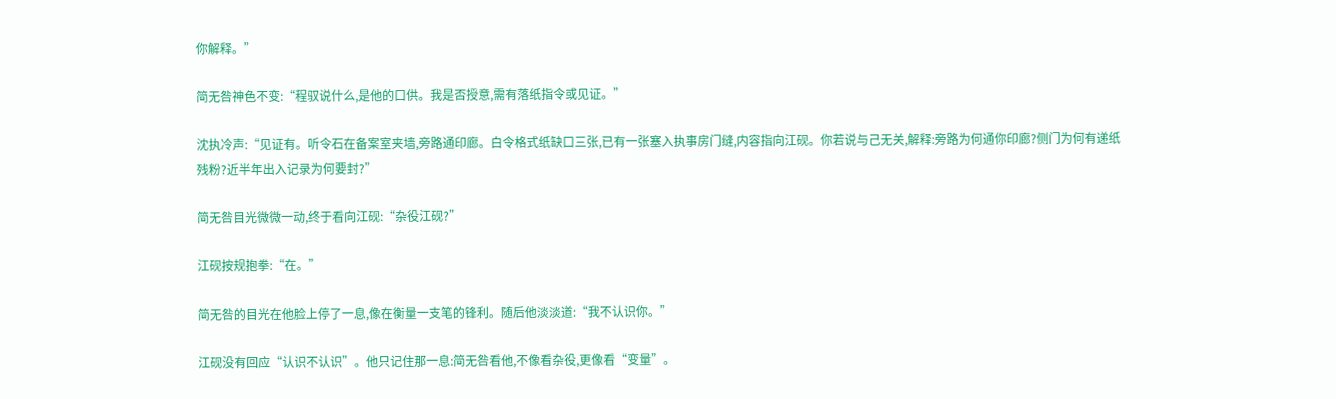你解释。”

简无咎神色不变:“程驭说什么,是他的口供。我是否授意,需有落纸指令或见证。”

沈执冷声:“见证有。听令石在备案室夹墙,旁路通印廊。白令格式纸缺口三张,已有一张塞入执事房门缝,内容指向江砚。你若说与己无关,解释:旁路为何通你印廊?侧门为何有递纸残粉?近半年出入记录为何要封?”

简无咎目光微微一动,终于看向江砚:“杂役江砚?”

江砚按规抱拳:“在。”

简无咎的目光在他脸上停了一息,像在衡量一支笔的锋利。随后他淡淡道:“我不认识你。”

江砚没有回应“认识不认识”。他只记住那一息:简无咎看他,不像看杂役,更像看“变量”。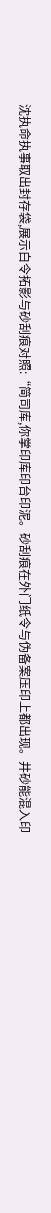沈执命执事取出封存袋,展示白令拓影与砂刮痕对照:“简司库,你掌印库印台印泥。砂刮痕在外门纸令与伪备案压印上都出现。井砂能混入印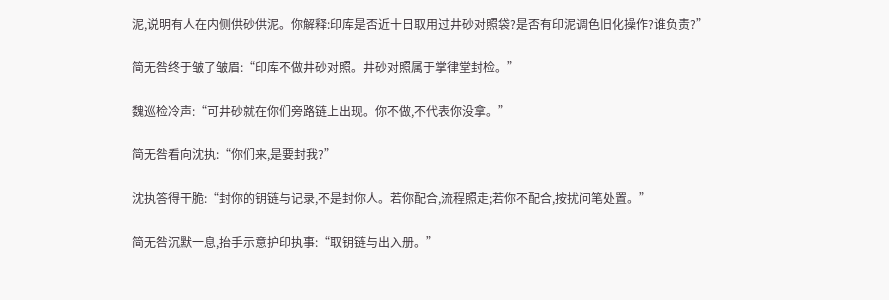泥,说明有人在内侧供砂供泥。你解释:印库是否近十日取用过井砂对照袋?是否有印泥调色旧化操作?谁负责?”

简无咎终于皱了皱眉:“印库不做井砂对照。井砂对照属于掌律堂封检。”

魏巡检冷声:“可井砂就在你们旁路链上出现。你不做,不代表你没拿。”

简无咎看向沈执:“你们来,是要封我?”

沈执答得干脆:“封你的钥链与记录,不是封你人。若你配合,流程照走;若你不配合,按扰问笔处置。”

简无咎沉默一息,抬手示意护印执事:“取钥链与出入册。”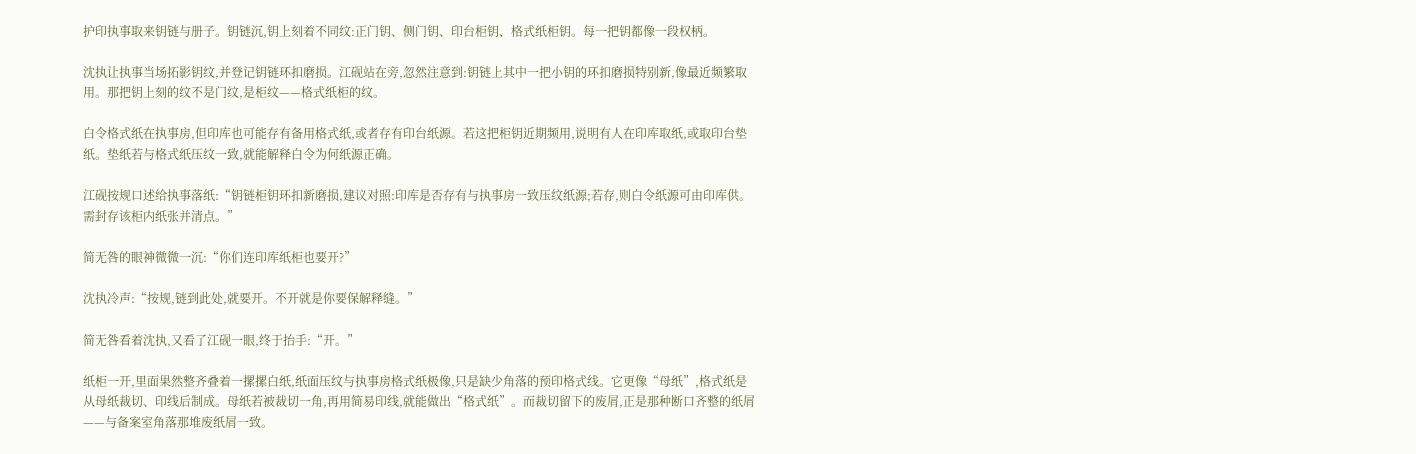护印执事取来钥链与册子。钥链沉,钥上刻着不同纹:正门钥、侧门钥、印台柜钥、格式纸柜钥。每一把钥都像一段权柄。

沈执让执事当场拓影钥纹,并登记钥链环扣磨损。江砚站在旁,忽然注意到:钥链上其中一把小钥的环扣磨损特别新,像最近频繁取用。那把钥上刻的纹不是门纹,是柜纹——格式纸柜的纹。

白令格式纸在执事房,但印库也可能存有备用格式纸,或者存有印台纸源。若这把柜钥近期频用,说明有人在印库取纸,或取印台垫纸。垫纸若与格式纸压纹一致,就能解释白令为何纸源正确。

江砚按规口述给执事落纸:“钥链柜钥环扣新磨损,建议对照:印库是否存有与执事房一致压纹纸源;若存,则白令纸源可由印库供。需封存该柜内纸张并清点。”

简无咎的眼神微微一沉:“你们连印库纸柜也要开?”

沈执冷声:“按规,链到此处,就要开。不开就是你要保解释缝。”

简无咎看着沈执,又看了江砚一眼,终于抬手:“开。”

纸柜一开,里面果然整齐叠着一摞摞白纸,纸面压纹与执事房格式纸极像,只是缺少角落的预印格式线。它更像“母纸”,格式纸是从母纸裁切、印线后制成。母纸若被裁切一角,再用简易印线,就能做出“格式纸”。而裁切留下的废屑,正是那种断口齐整的纸屑——与备案室角落那堆废纸屑一致。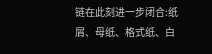链在此刻进一步闭合:纸屑、母纸、格式纸、白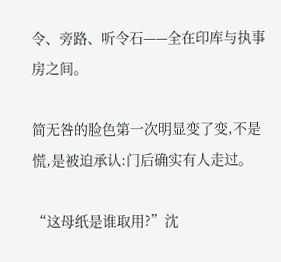令、旁路、听令石——全在印库与执事房之间。

简无咎的脸色第一次明显变了变,不是慌,是被迫承认:门后确实有人走过。

“这母纸是谁取用?”沈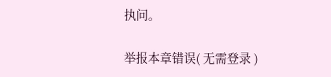执问。

举报本章错误( 无需登录 )